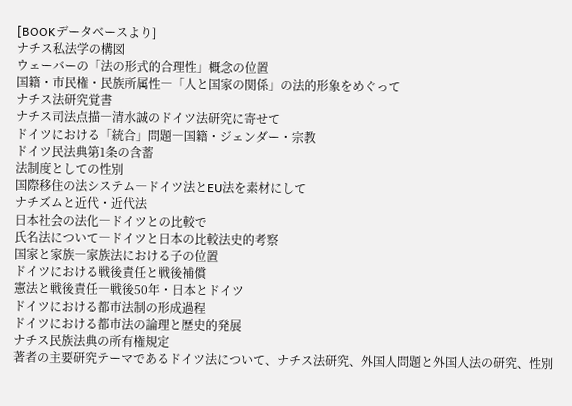[BOOKデータベースより]
ナチス私法学の構図
ウェーバーの「法の形式的合理性」概念の位置
国籍・市民権・民族所属性―「人と国家の関係」の法的形象をめぐって
ナチス法研究覚書
ナチス司法点描―清水誠のドイツ法研究に寄せて
ドイツにおける「統合」問題―国籍・ジェンダー・宗教
ドイツ民法典第1条の含蓄
法制度としての性別
国際移住の法システム―ドイツ法とEU法を素材にして
ナチズムと近代・近代法
日本社会の法化―ドイツとの比較で
氏名法について―ドイツと日本の比較法史的考察
国家と家族―家族法における子の位置
ドイツにおける戦後責任と戦後補償
憲法と戦後責任―戦後50年・日本とドイツ
ドイツにおける都市法制の形成過程
ドイツにおける都市法の論理と歴史的発展
ナチス民族法典の所有権規定
著者の主要研究テーマであるドイツ法について、ナチス法研究、外国人問題と外国人法の研究、性別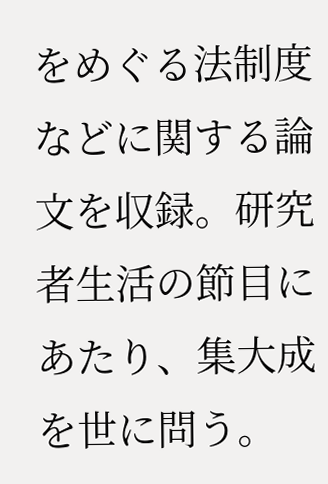をめぐる法制度などに関する論文を収録。研究者生活の節目にあたり、集大成を世に問う。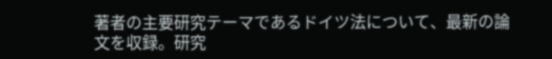著者の主要研究テーマであるドイツ法について、最新の論文を収録。研究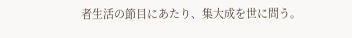者生活の節目にあたり、集大成を世に問う。